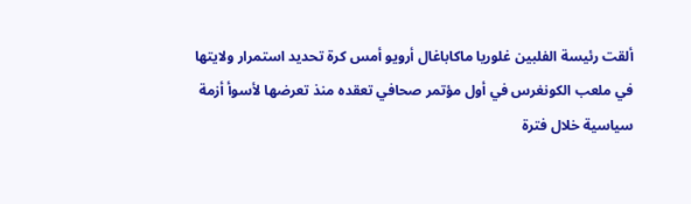ألقت رئيسة الفلبين غلوريا ماكاباغال أرويو أمس كرة تحديد استمرار ولايتها في ملعب الكونغرس في أول مؤتمر صحافي تعقده منذ تعرضها لأسوأ أزمة سياسية خلال فترة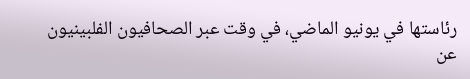رئاستها في يونيو الماضي، في وقت عبر الصحافيون الفلبينيون عن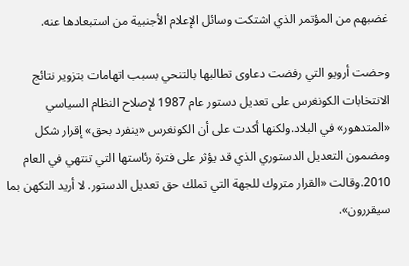غضبهم من المؤتمر الذي اشتكت وسائل الإعلام الأجنبية من استبعادها عنه.

وحضت أرويو التي رفضت دعاوى تطالبها بالتنحي بسبب اتهامات بتزوير نتائج الانتخابات الكونغرس على تعديل دستور عام 1987 لإصلاح النظام السياسي «المتدهور» في البلاد.ولكنها أكدت على أن الكونغرس «ينفرد بحق» إقرار شكل ومضمون التعديل الدستوري الذي قد يؤثر على فترة رئاستها التي تنتهي في العام 2010.وقالت «القرار متروك للجهة التي تملك حق تعديل الدستور. لا أريد التكهن بما سيقررون».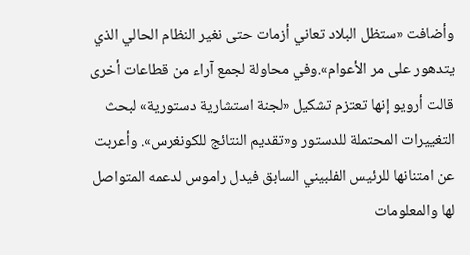وأضافت «ستظل البلاد تعاني أزمات حتى نغير النظام الحالي الذي يتدهور على مر الأعوام».وفي محاولة لجمع آراء من قطاعات أخرى قالت أرويو إنها تعتزم تشكيل «لجنة استشارية دستورية» لبحث التغييرات المحتملة للدستور و«تقديم النتائج للكونغرس». وأعربت عن امتنانها للرئيس الفلبيني السابق فيدل راموس لدعمه المتواصل لها والمعلومات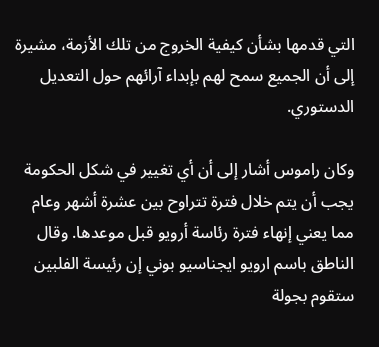التي قدمها بشأن كيفية الخروج من تلك الأزمة، مشيرة إلى أن الجميع سمح لهم بإبداء آرائهم حول التعديل الدستوري.

وكان راموس أشار إلى أن أي تغيير في شكل الحكومة يجب أن يتم خلال فترة تتراوح بين عشرة أشهر وعام مما يعني إنهاء فترة رئاسة أرويو قبل موعدها. وقال الناطق باسم ارويو ايجناسيو بوني إن رئيسة الفلبين ستقوم بجولة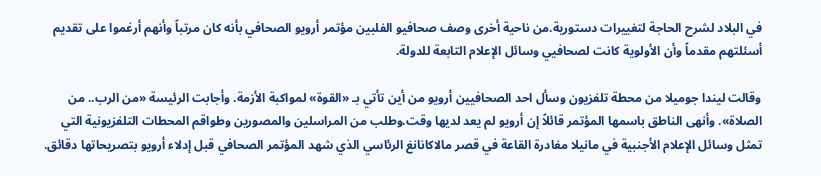في البلاد لشرح الحاجة لتغييرات دستورية.من ناحية أخرى وصف صحافيو الفلبين مؤتمر أرويو الصحافي بأنه كان مرتباً وأنهم أرغموا على تقديم أسئلتهم مقدماً وأن الأولوية كانت لصحافيي وسائل الإعلام التابعة للدولة.

وقالت ليندا جوميلا من محطة تلفزيون وسأل احد الصحافيين أرويو من أين تأتي بـ «القوة» لمواكبة الأزمة. وأجابت الرئيسة «من الرب.. من الصلاة». وأنهى الناطق باسمها المؤتمر قائلاً إن أرويو لم يعد لديها وقت.وطلب من المراسلين والمصورين وطواقم المحطات التلفزيونية التي تمثل وسائل الإعلام الأجنبية في مانيلا مغادرة القاعة في قصر مالاكانانغ الرئاسي الذي شهد المؤتمر الصحافي قبل إدلاء أرويو بتصريحاتها دقائق.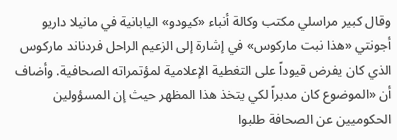وقال كبير مراسلي مكتب وكالة أنباء «كيودو» اليابانية في مانيلا داريو أجونتي «هذا نبت ماركوس» في إشارة إلى الزعيم الراحل فردناند ماركوس الذي كان يفرض قيوداً على التغطية الإعلامية لمؤتمراته الصحافية. وأضاف أن «الموضوع كان مدبراً لكي يتخذ هذا المظهر حيث إن المسؤولين الحكوميين عن الصحافة طلبوا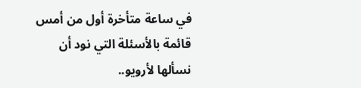في ساعة متأخرة أول من أمس قائمة بالأسئلة التي نود أن نسألها لأرويو..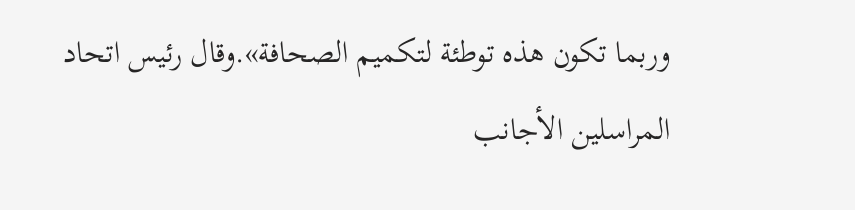وربما تكون هذه توطئة لتكميم الصحافة».وقال رئيس اتحاد المراسلين الأجانب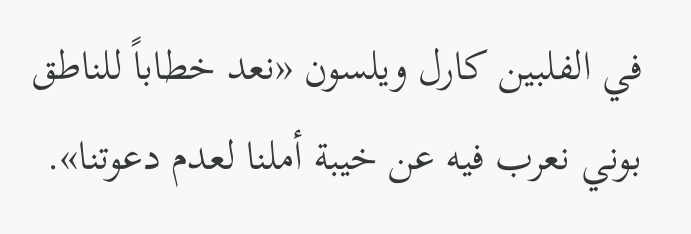في الفلبين كارل ويلسون «نعد خطاباً للناطق بوني نعرب فيه عن خيبة أملنا لعدم دعوتنا».